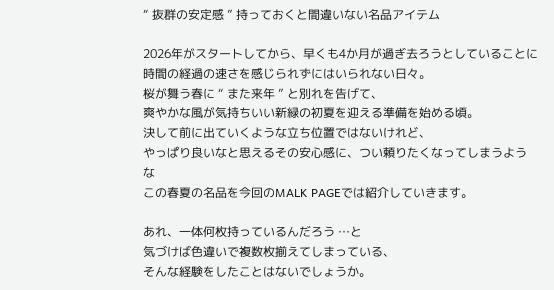“ 抜群の安定感 ” 持っておくと間違いない名品アイテム

2026年がスタートしてから、早くも4か月が過ぎ去ろうとしていることに
時間の経過の速さを感じられずにはいられない日々。
桜が舞う春に “ また来年 ” と別れを告げて、
爽やかな風が気持ちいい新緑の初夏を迎える準備を始める頃。
決して前に出ていくような立ち位置ではないけれど、
やっぱり良いなと思えるその安心感に、つい頼りたくなってしまうような
この春夏の名品を今回のMALK PAGEでは紹介していきます。

あれ、一体何枚持っているんだろう …と
気づけば色違いで複数枚揃えてしまっている、
そんな経験をしたことはないでしょうか。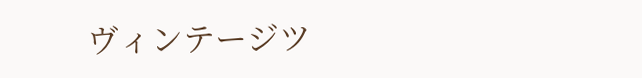ヴィンテージツ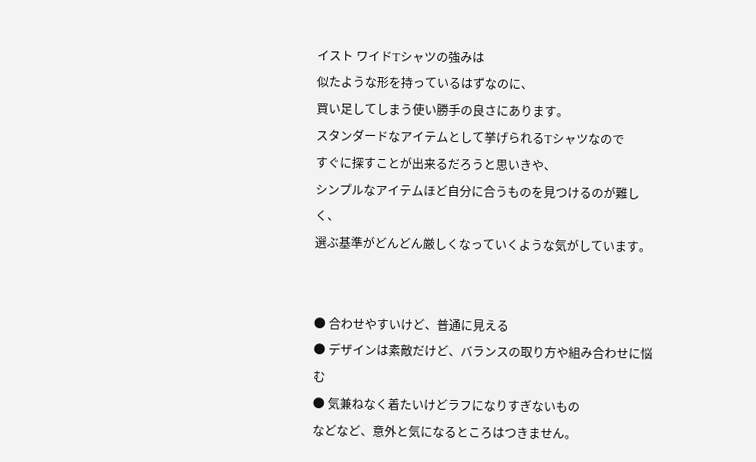イスト ワイドTシャツの強みは
似たような形を持っているはずなのに、
買い足してしまう使い勝手の良さにあります。
スタンダードなアイテムとして挙げられるTシャツなので
すぐに探すことが出来るだろうと思いきや、
シンプルなアイテムほど自分に合うものを見つけるのが難しく、
選ぶ基準がどんどん厳しくなっていくような気がしています。


● 合わせやすいけど、普通に見える
● デザインは素敵だけど、バランスの取り方や組み合わせに悩む
● 気兼ねなく着たいけどラフになりすぎないもの
などなど、意外と気になるところはつきません。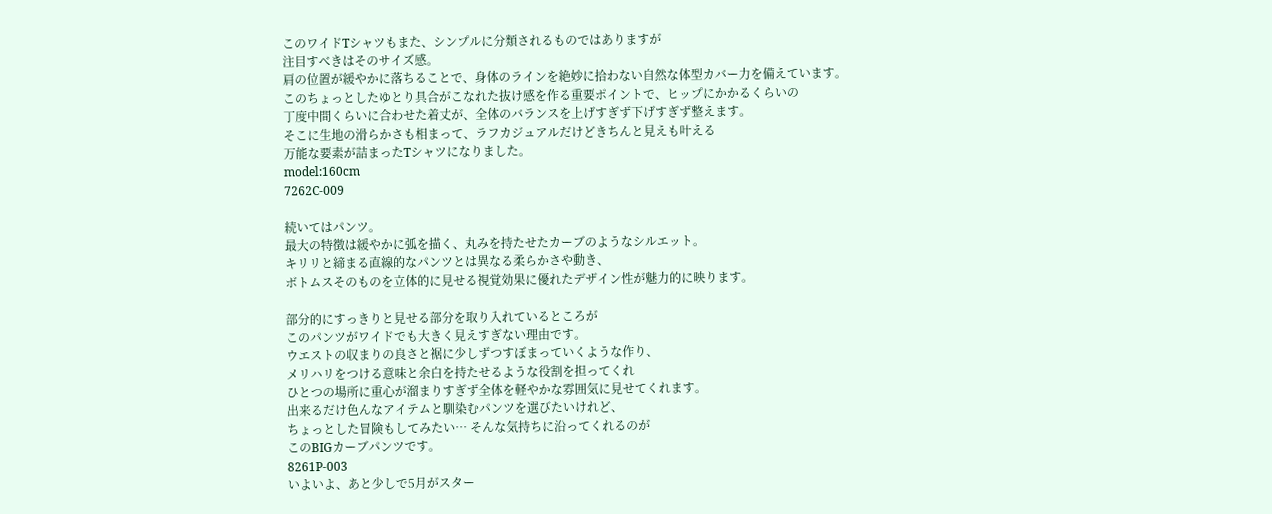このワイドTシャツもまた、シンプルに分類されるものではありますが
注目すべきはそのサイズ感。
肩の位置が緩やかに落ちることで、身体のラインを絶妙に拾わない自然な体型カバー力を備えています。
このちょっとしたゆとり具合がこなれた抜け感を作る重要ポイントで、ヒップにかかるくらいの
丁度中間くらいに合わせた着丈が、全体のバランスを上げすぎず下げすぎず整えます。
そこに生地の滑らかさも相まって、ラフカジュアルだけどきちんと見えも叶える
万能な要素が詰まったTシャツになりました。
model:160cm
7262C-009

続いてはパンツ。
最大の特徴は緩やかに弧を描く、丸みを持たせたカーブのようなシルエット。
キリリと締まる直線的なパンツとは異なる柔らかさや動き、
ボトムスそのものを立体的に見せる視覚効果に優れたデザイン性が魅力的に映ります。

部分的にすっきりと見せる部分を取り入れているところが
このパンツがワイドでも大きく見えすぎない理由です。
ウエストの収まりの良さと裾に少しずつすぼまっていくような作り、
メリハリをつける意味と余白を持たせるような役割を担ってくれ
ひとつの場所に重心が溜まりすぎず全体を軽やかな雰囲気に見せてくれます。
出来るだけ色んなアイテムと馴染むパンツを選びたいけれど、
ちょっとした冒険もしてみたい… そんな気持ちに沿ってくれるのが
このBIGカーブパンツです。
8261P-003
いよいよ、あと少しで5月がスター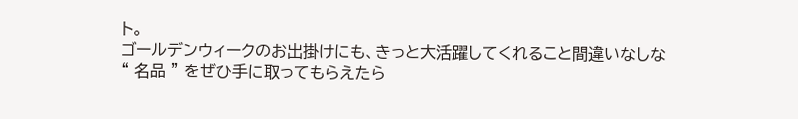ト。
ゴールデンウィークのお出掛けにも、きっと大活躍してくれること間違いなしな
“ 名品 ” をぜひ手に取ってもらえたら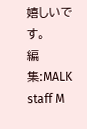嬉しいです。
編集:MALK staff M